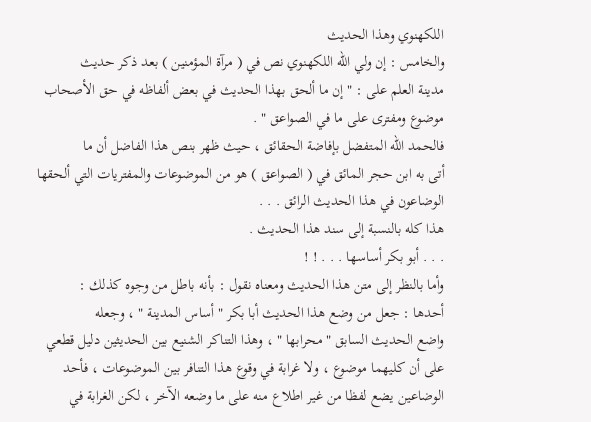اللكهنوي وهذا الحديث
والخامس : إن ولي الله اللكهنوي نص في ( مرآة المؤمنين ) بعد ذكر حديث
مدينة العلم على : " إن ما ألحق بهذا الحديث في بعض ألفاظه في حق الأصحاب
موضوع ومفترى على ما في الصواعق " .
فالحمد الله المتفضل بإفاضة الحقائق ، حيث ظهر بنص هذا الفاضل أن ما
أتى به ابن حجر المائق في ( الصواعق ) هو من الموضوعات والمفتريات التي ألحقها
الوضاعون في هذا الحديث الرائق . . .
هذا كله بالنسبة إلى سند هذا الحديث .
. . . أبو بكر أساسها . . . ! !
وأما بالنظر إلى متن هذا الحديث ومعناه نقول : بأنه باطل من وجوه كذلك :
أحدها : جعل من وضع هذا الحديث أبا بكر " أساس المدينة " ، وجعله
واضع الحديث السابق " محرابها " ، وهذا التناكر الشنيع بين الحديثين دليل قطعي
على أن كليهما موضوع ، ولا غرابة في وقوع هذا التنافر بين الموضوعات ، فأحد
الوضاعين يضع لفظا من غير اطلاع منه على ما وضعه الآخر ، لكن الغرابة في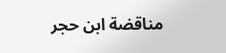مناقضة ابن حجر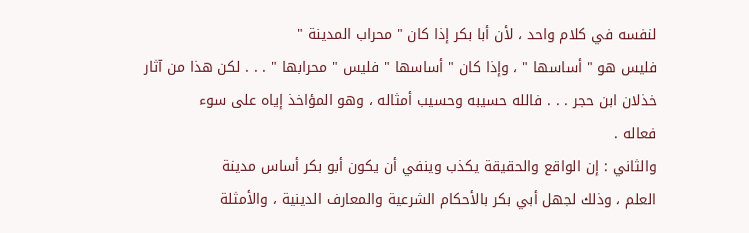لنفسه في كلام واحد ، لأن أبا بكر إذا كان " محراب المدينة "
فليس هو " أساسها " ، وإذا كان " أساسها " فليس " محرابها " . . . لكن هذا من آثار
خذلان ابن حجر . . . فالله حسيبه وحسيب أمثاله ، وهو المؤاخذ إياه على سوء
فعاله .
والثاني : إن الواقع والحقيقة يكذب وينفي أن يكون أبو بكر أساس مدينة
العلم ، وذلك لجهل أبي بكر بالأحكام الشرعية والمعارف الدينية ، والأمثلة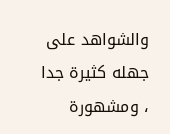والشواهد على جهله كثيرة جدا ، ومشهورة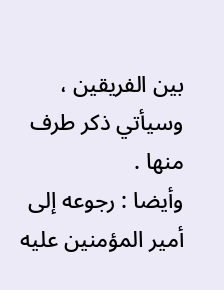بين الفريقين ، وسيأتي ذكر طرف منها .
وأيضا : رجوعه إلى أمير المؤمنين عليه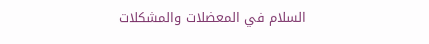السلام في المعضلات والمشكلات